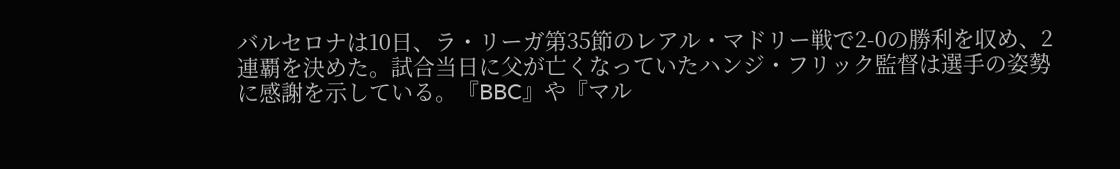バルセロナは10日、ラ・リーガ第35節のレアル・マドリー戦で2-0の勝利を収め、2連覇を決めた。試合当日に父が亡くなっていたハンジ・フリック監督は選手の姿勢に感謝を示している。『BBC』や『マル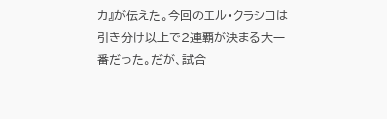カ』が伝えた。今回のエル・クラシコは引き分け以上で2連覇が決まる大一番だった。だが、試合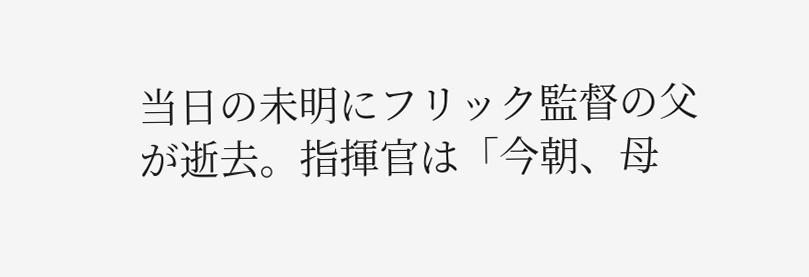当日の未明にフリック監督の父が逝去。指揮官は「今朝、母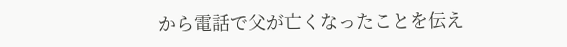から電話で父が亡くなったことを伝え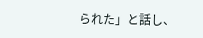られた」と話し、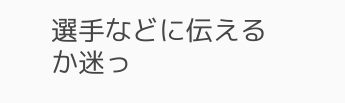選手などに伝えるか迷っ